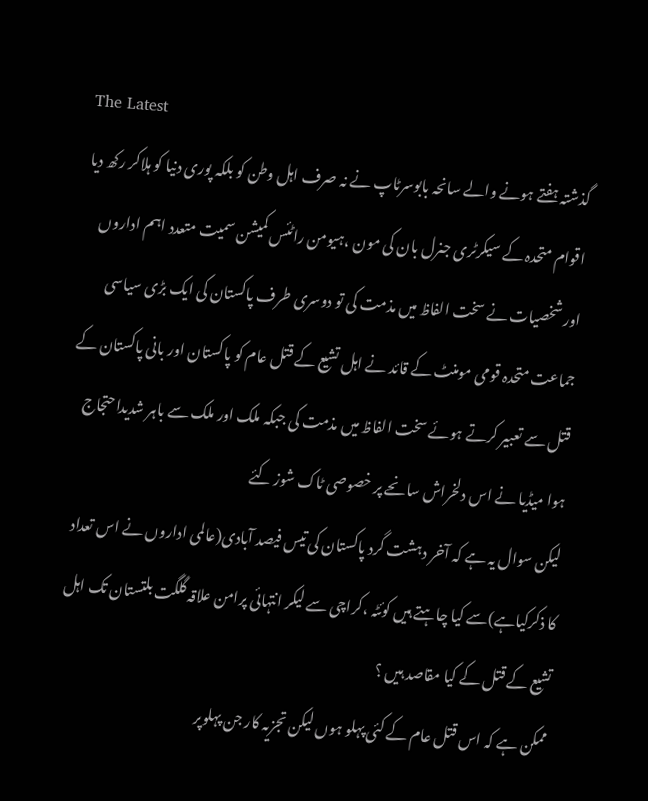The Latest
گذشتہ ہفتے ہونے والے سانحہ بابوسرٹاپ نے نہ صرف اہل وطن کو بلکہ پوری دنیا کو ہلاکر رکھ دیا اقوام متحدہ کے سیکرٹری جنرل بان کی مون ،ہیومن راٹئس کمیشن سمیت متعدد اہم اداروں اور شخصیات نے سخت الفاظ میں مذمت کی تو دوسری طرف پاکستان کی ایک بڑی سیاسی جماعت متحدہ قومی مومنٹ کے قائد نے اہل تشیع کے قتل عام کو پاکستان اور بانی پاکستان کے قتل سے تعبیر کرتے ہوئے سخت الفاظ میں مذمت کی جبکہ ملک اور ملک سے باہر شدیداحتجاج ہوا میڈیا نے اس دلخراش سانحے پر خصوصی ٹاک شوز کئے
لیکن سوال یہ ہے کہ آخر دہشت گرد پاکستان کی تیس فیصد آبادی(عالمی اداروں نے اس تعداد کا ذکرکیاہے)سے کیا چاہتے ہیں کوئٹہ ،کراچی سے لیکر انتہائی پرامن علاقہ گلگت بلتستان تک اہل تشیع کے قتل کے کیا مقاصد ہیں ؟
ممکن ہے کہ اس قتل عام کے کئی پہلو ہوں لیکن تجزیہ کار جن پہلوپر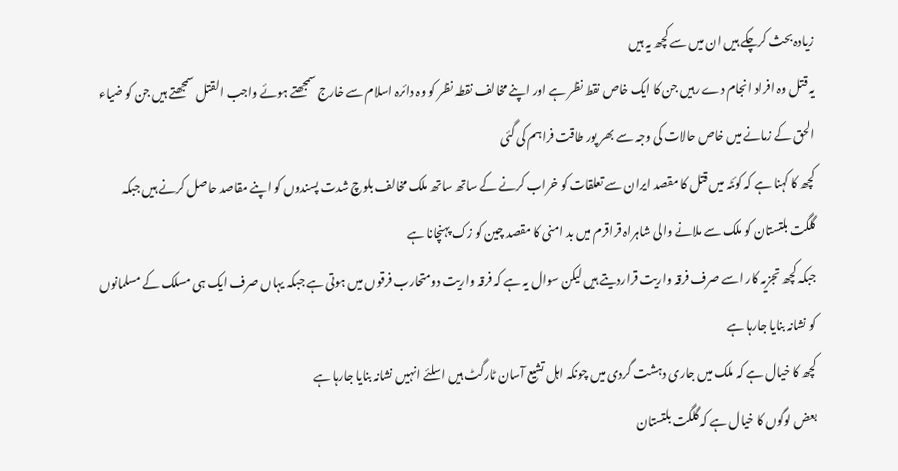زیادہ بحث کرچکے ہیں ان میں سے کچھ یہ ہیں
یہ قتل وہ افراد انجام دے رہیں جن کا ایک خاص نقط نظر ہے اور اپنے مخالف نقطہ نظر کو وہ دائرہ اسلام سے خارج سمجھتے ہوئے واجب القتل سمجھتے ہیں جن کو ضیاء الحق کے زمانے میں خاص حالات کی وجہ سے بھر پور طاقت فراہم کی گئی
کچھ کا کہنا ہے کہ کوئٹہ میں قتل کا مقصد ایران سے تعلقات کو خراب کرنے کے ساتھ ساتھ ملک مخالف بلوچ شدت پسندوں کو اپنے مقاصد حاصل کرنے ہیں جبکہ گلگت بلتستان کو ملک سے ملانے والی شاہراہ قراقرم میں بد امنی کا مقصد چین کو زک پہنچانا ہے
جبکہ کچھ تجزیہ کار اسے صرف فرقہ واریت قراردیتے ہیں لیکن سوال یہ ہے کہ فرقہ واریت دومتحارب فرقوں میں ہوتی ہے جبکہ یہاں صرف ایک ہی مسلک کے مسلمانوں کو نشانہ بنایا جارہا ہے
کچھ کا خیال ہے کہ ملک میں جاری دہشت گردی میں چونکہ اہل تشیع آسان ٹارگٹ ہیں اسلئے انہیں نشانہ بنایا جارہا ہے
بعض لوگوں کا خیال ہے کہ گلگت بلتستان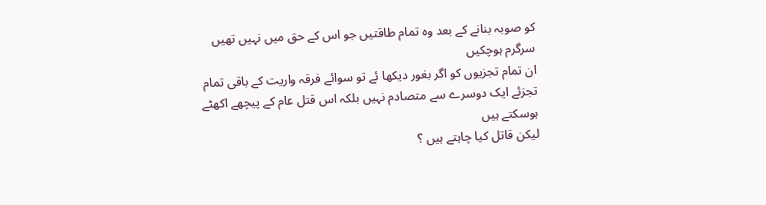کو صوبہ بنانے کے بعد وہ تمام طاقتیں جو اس کے حق میں نہیں تھیں سرگرم ہوچکیں
ان تمام تجزیوں کو اگر بغور دیکھا ئے تو سوائے فرقہ واریت کے باقی تمام تجزئے ایک دوسرے سے متصادم نہیں بلکہ اس قتل عام کے پیچھے اکھٹے ہوسکتے ہیں
لیکن قاتل کیا چاہتے ہیں ؟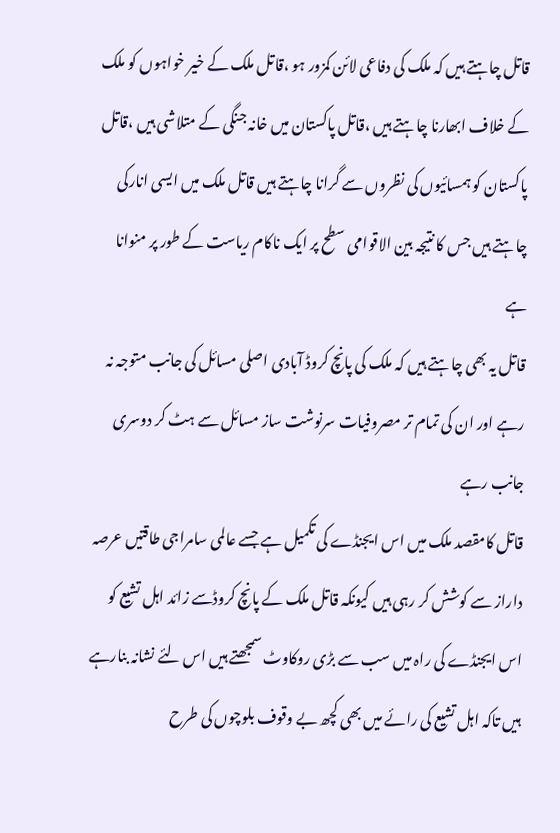قاتل چاہتے ہیں کہ ملک کی دفاعی لائن کمزور ہو ،قاتل ملک کے خیر خواہوں کو ملک کے خلاف ابھارنا چاہتے ہیں ،قاتل پاکستان میں خانہ جنگی کے متلاشی ہیں ،قاتل پاکستان کو ہمسائیوں کی نظروں سے گرانا چاہتے ہیں قاتل ملک میں ایسی انارکی چاہتے ہیں جس کا نتیجہ بین الاقوامی سطح پر ایک ناکام ریاست کے طور پر منوانا ہے
قاتل یہ بھی چاہتے ہیں کہ ملک کی پانچ کروڈ آبادی اصلی مسائل کی جانب متوجہ نہ رہے اور ان کی تمام تر مصروفیات سرنوشت ساز مسائل سے ہٹ کر دوسری جانب رہے
قاتل کامقصد ملک میں اس ایجنڈے کی تکمیل ہے جسے عالمی سامراجی طاقتیں عرصہ داراز سے کوشش کر رہی ہیں کیونکہ قاتل ملک کے پانچ کروڈسے زائد اہل تشیع کو اس ایجنڈے کی راہ میں سب سے بڑی روکاوٹ سمجھتے ہیں اس لئے نشانہ بنارہے ہیں تاکہ اہل تشیع کی رائے میں بھی کچھ بے وقوف بلوچوں کی طرح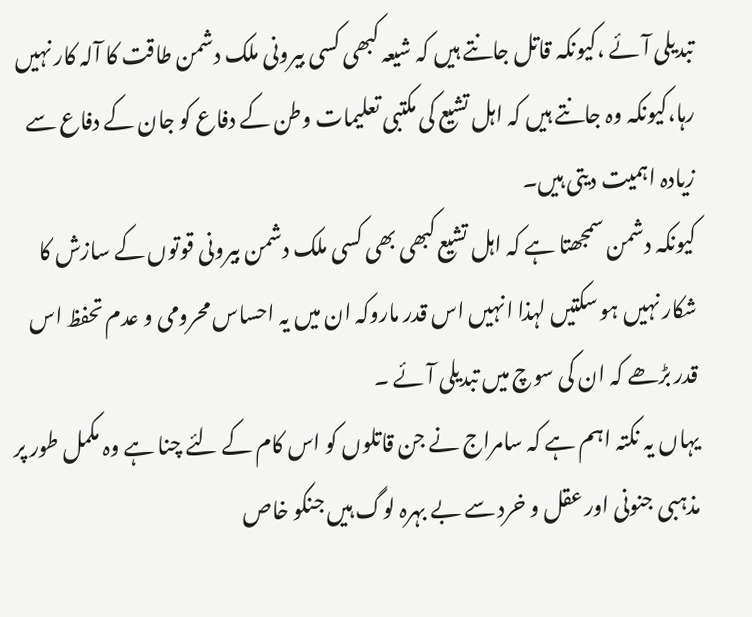تبدیلی آئے ،کیونکہ قاتل جانتے ہیں کہ شیعہ کبھی کسی بیرونی ملک دشمن طاقت کا آلہ کار نہیں رہا،کیونکہ وہ جانتے ہیں کہ اہل تشیع کی مکتبی تعلیمات وطن کے دفاع کو جان کے دفاع سے زیادہ اہمیت دیتی ہیں۔
کیونکہ دشمن سمجھتا ہے کہ اہل تشیع کبھی بھی کسی ملک دشمن بیرونی قوتوں کے سازش کا شکار نہیں ہو سکتیں لہذا انہیں اس قدر ماروکہ ان میں یہ احساس محرومی و عدم تحفظ اس قدر بڑھے کہ ان کی سوچ میں تبدیلی آئے ۔
یہاں یہ نکتہ اہم ہے کہ سامراج نے جن قاتلوں کو اس کام کے لئے چنا ہے وہ مکمل طور پر مذہبی جنونی اور عقل و خرد سے بے بہرہ لوگ ہیں جنکو خاص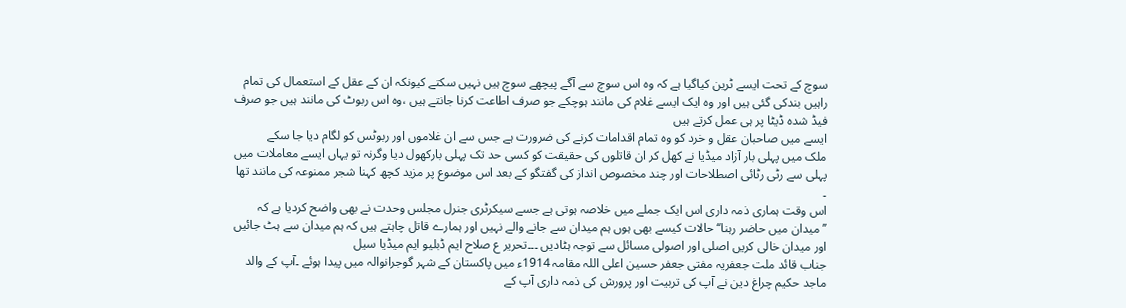سوچ کے تحت ایسے ٹرین کیاگیا ہے کہ وہ اس سوچ سے آگے پیچھے سوچ ہیں نہیں سکتے کیونکہ ان کے عقل کے استعمال کی تمام راہیں بندکی گئی ہیں اور وہ ایک ایسے غلام کی مانند ہوچکے جو صرف اطاعت کرنا جانتے ہیں ،وہ اس ربوٹ کی مانند ہیں جو صرف فیڈ شدہ ڈیٹا پر ہی عمل کرتے ہیں
ایسے میں صاحبان عقل و خرد کو وہ تمام اقدامات کرنے کی ضرورت ہے جس سے ان غلاموں اور ربوٹس کو لگام دیا جا سکے
ملک میں پہلی بار آزاد میڈیا نے کھل کر ان قاتلوں کی حقیقت کو کسی حد تک پہلی بارکھول دیا وگرنہ تو یہاں ایسے معاملات میں پہلی سے رٹی رٹائی اصطلاحات اور چند مخصوص انداز کی گفتگو کے بعد اس موضوع پر مزید کچھ کہنا شجر ممنوعہ کی مانند تھا ۔
اس وقت ہماری ذمہ داری اس ایک جملے میں خلاصہ ہوتی ہے جسے سیکرٹری جنرل مجلس وحدت نے بھی واضح کردیا ہے کہ ’’میدان میں حاضر رہنا‘‘حالات کیسے بھی ہوں ہم میدان سے جانے والے نہیں اور ہمارے قاتل چاہتے ہیں کہ ہم میدان سے ہٹ جائیں اور میدان خالی کریں اصلی اور اصولی مسائل سے توجہ ہٹادیں ۔۔۔تحریر ع صلاح ایم ڈبلیو ایم میڈیا سیل
جناب قائد ملت جعفریہ مفتی جعفر حسین اعلی اللہ مقامہ 1914ء میں پاکستان کے شہر گوجرانوالہ میں پیدا ہوئے ۔آپ کے والد ماجد حکیم چراغ دین نے آپ کی تربیت اور پرورش کی ذمہ داری آپ کے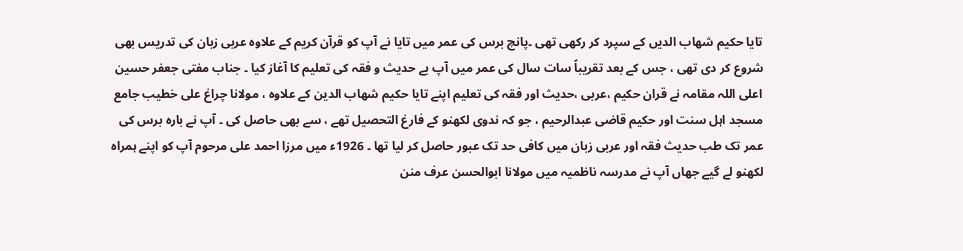تایا حکیم شھاب الدیں کے سپرد کر رکھی تھی ۔پانچ برس کی عمر میں تایا نے آپ کو قرآن کریم کے علاوہ عربی زبان کی تدریس بھی شروع کر دی تھی ، جس کے بعد تقریباً سات سال کی عمر میں آپ بے حدیث و فقہ کی تعلیم کا آغاز کیا ۔ جناب مفتی جعفر حسین اعلی اللہ مقامہ نے قران حکیم ،عربی ،حدیث اور فقہ کی تعلیم اپنے تایا حکیم شھاب الدین کے علاوہ ، مولانا چراغ علی خطیب جامع مسجد اہل سنت اور حکیم قاضی عبدالرحیم ، جو کہ ندوی لکھنو کے فارغ التحصیل تھے ، سے بھی حاصل کی ۔ آپ نے بارہ برس کی عمر تک طب حدیث فقہ اور عربی زبان میں کافی حد تک عبور حاصل کر لیا تھا ۔ 1926ء میں مرزا احمد علی مرحوم آپ کو اپنے ہمراہ لکھنو لے گیے جھاں آپ نے مدرسہ ناظمیہ میں مولانا ابوالحسن عرف منن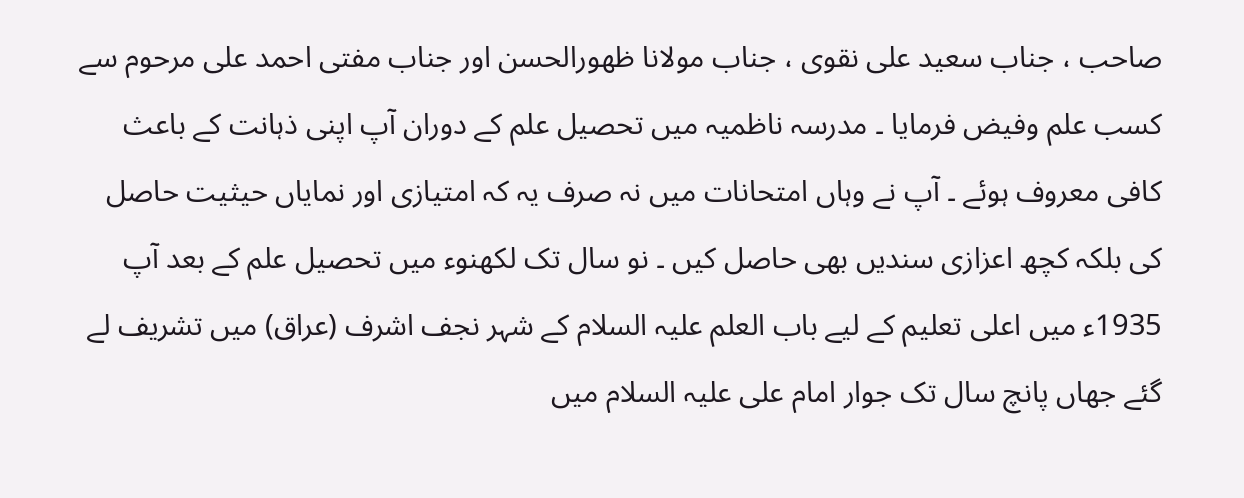صاحب ، جناب سعید علی نقوی ، جناب مولانا ظھورالحسن اور جناب مفتی احمد علی مرحوم سے کسب علم وفیض فرمایا ۔ مدرسہ ناظمیہ میں تحصیل علم کے دوران آپ اپنی ذہانت کے باعث کافی معروف ہوئے ۔ آپ نے وہاں امتحانات میں نہ صرف یہ کہ امتیازی اور نمایاں حیثیت حاصل کی بلکہ کچھ اعزازی سندیں بھی حاصل کیں ۔ نو سال تک لکھنوء میں تحصیل علم کے بعد آپ 1935ء میں اعلی تعلیم کے لیے باب العلم علیہ السلام کے شہر نجف اشرف (عراق) میں تشریف لے گئے جھاں پانچ سال تک جوار امام علی علیہ السلام میں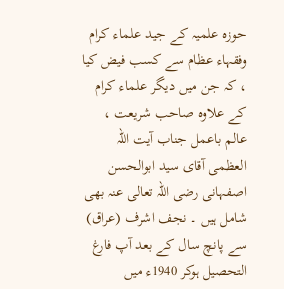حوزہ علمیہ کے جید علماء کرام وفقہاء عظام سے کسب فیض کیا ، کہ جن میں دیگر علماء کرام کے علاوہ صاحب شریعت ، عالم باعمل جناب آیت اللہ العظمی آقای سید ابوالحسن اصفہانی رضی اللہ تعالی عنہ بھی شامل ہیں ۔ نجف اشرف (عراق) سے پانچ سال کے بعد آپ فارغ التحصیل ہوکر 1940ء میں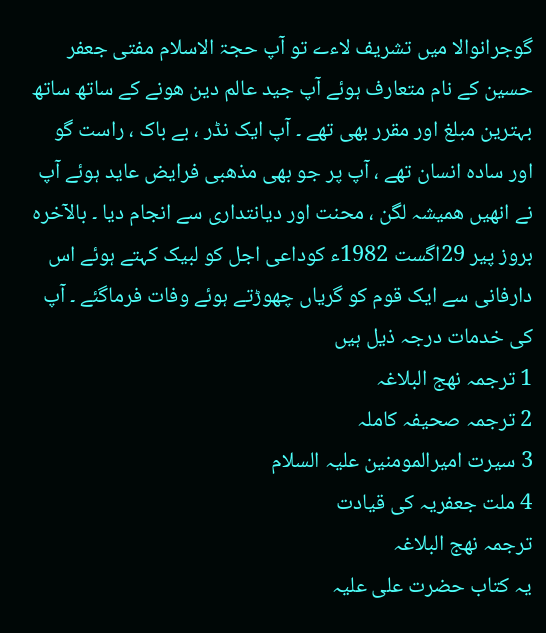گوجرانوالا میں تشریف لاءے تو آپ حجۃ الاسلام مفتی جعفر حسین کے نام متعارف ہوئے آپ جید عالم دین ھونے کے ساتھ ساتھ بہترین مبلغ اور مقرر بھی تھے ۔ آپ ایک نڈر ، بے باک ، راست گو اور سادہ انسان تھے ، آپ پر جو بھی مذھبی فرایض عاید ہوئے آپ نے انھیں ھمیشہ لگن ، محنت اور دیانتداری سے انجام دیا ۔ بالآخرہ بروز پیر 29اگست 1982ء کوداعی اجل کو لبیک کہتے ہوئے اس دارفانی سے ایک قوم کو گریاں چھوڑتے ہوئے وفات فرماگئے ۔ آپ کی خدمات درجہ ذیل ہیں
1 ترجمہ نھج البلاغہ
2 ترجمہ صحیفہ کاملہ
3 سیرت امیرالمومنین علیہ السلام
4 ملت جعفریہ کی قیادت
ترجمہ نھج البلاغہ
یہ کتاب حضرت علی علیہ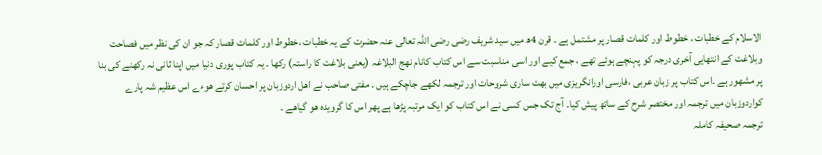الاسلام کے خطبات ، خطوط اور کلمات قصار پر مشتمل ہے ۔ قرن 4ھ میں سید شریف رضی رضی اللہ تعالی عنہ حضرت کے یہ خطبات ،خطوط اور کلمات قصار کہ جو ان کی نظر میں فصاحت وبلاغت کے انتھایی آخری درجہ کو پہنچے ہوئے تھے ، جمع کیے اور اسی مناسبت سے اس کتاب کانام نھج البلاغہ (یعنی بلاغت کا راستہ) رکھا ۔ یہ کتاب پوری دنیا میں اپنا ثانی نہ رکھنے کی بنا پر مشھور ہے ۔اس کتاب پر زبان عربی ،فارسی اورانگریزی میں بھت ساری شروحات اور ترجمہ لکھے جاچکے ہیں ۔ مفتی صاحب نے اھل اردوزبان پر احسان کرتے ھوءے اس عظیم شہ پارے کواردوزبان میں ترجمہ اور مختصر شرح کے ساتھ پیش کیا۔ آج تک جس کسی نے اس کتاب کو ایک مرتبہ پڑھا ہے پھر اس کا گرویدہ ھو گیاھے ۔
ترجمہ صحیفہ کاملہ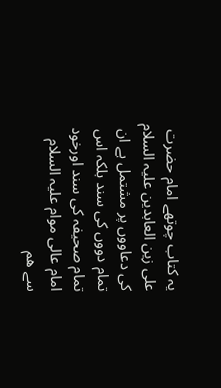یہ کتاب چوتھے امام حضرت علی زین العابدین علیہ السلام کی دعاووں پر مشتمل ہے ان تمام دووں کی سند بلکہ اس تمام صحیفہ کی سند اورخود امام عالی موام علیہ السلام سے ھم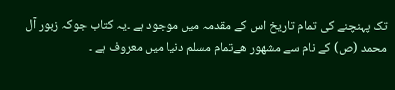تک پہنچنے کی تمام تاریخ اس کے مقدمہ میں موجود ہے ۔یہ کتاب جوکہ زبور آل محمد (ص) کے نام سے مشھور ھےتمام مسلم دنیا میں معروف ہے ۔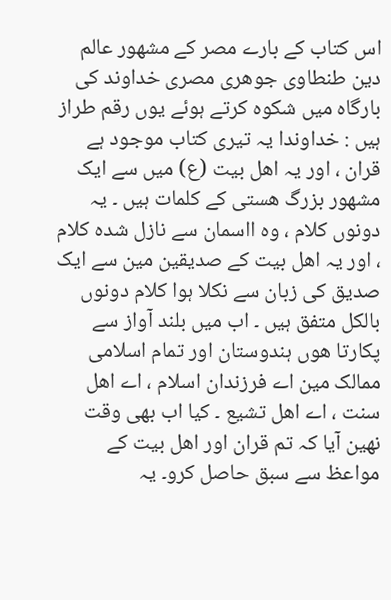اس کتاب کے بارے مصر کے مشھور عالم دین طنطاوی جوھری مصری خداوند کی بارگاہ میں شکوہ کرتے ہوئے یوں رقم طراز ہیں : خداوندا یہ تیری کتاب موجود ہے قران ، اور یہ اھل بیت (ع) میں سے ایک مشھور بزرگ ھستی کے کلمات ہیں ۔ یہ دونوں کلام ، وہ ااسمان سے نازل شدہ کلام ، اور یہ اھل بیت کے صدیقین مین سے ایک صدیق کی زبان سے نکلا ہوا کلام دونوں بالکل متفق ہیں ۔ اب میں بلند آواز سے پکارتا ھوں ہندوستان اور تمام اسلامی ممالک مین اے فرزندان اسلام ، اے اھل سنت ، اے اھل تشیع ۔ کیا اب بھی وقت نھین آیا کہ تم قران اور اھل بیت کے مواعظ سے سبق حاصل کرو۔ یہ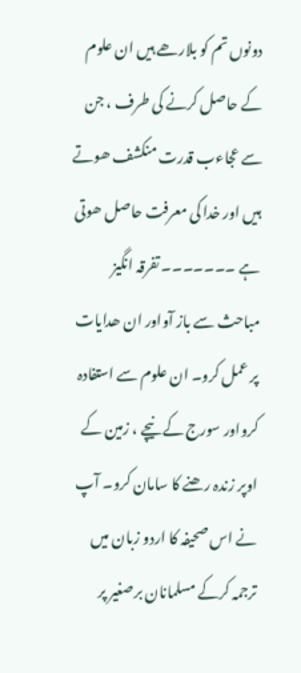دونوں تم کو بلارھے ہیں ان علوم کے حاصل کرنے کی طرف ، جن سے عجاءب قدرت منکشف ھوتے ہیں اور خدا کی معرفت حاصل ھوتی ہے ۔۔۔۔۔۔۔ تفرقہ انگیز مباحث سے باز آواور ان ھدایات پر عمل کرو۔ ان علوم سے استفادہ کرواور سورج کے نیچے ، زمین کے اوپر زندہ رھنے کا سامان کرو۔ آپ نے اس صحیفہ کا اردو زبان میں ترجمہ کرکے مسلمانان برصغیر پر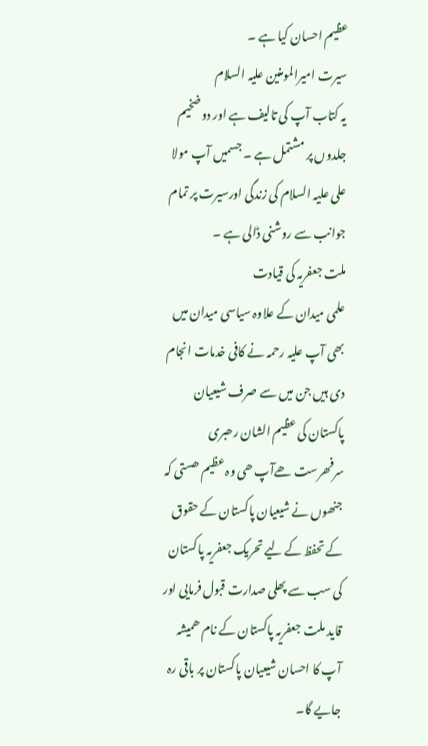عظیم احسان کیا ہے ۔
سیرت امیرالمومنین علیہ السلام
یہ کتاب آپ کی تالیف ہے اور دوضخیم جلدوں پر مشتمل ہے ۔ جسمیں آپ مولا علی علیہ السلام کی زندگی اورسیرت پر تمام جوانب سے روشنی ڈالی ہے ۔
ملت جعفریہ کی قیادت
علمی میدان کے علاوہ سیاسی میدان میں بھی آپ علیہ رحمہ نے کافی خدمات انجام دی ہیں جن میں سے صرف شیعیان پاکستان کی عظیم الشان رھبری سرفھرست ھےآپ ھی وہ عظیم ھستی کہ جنھوں نے شیعیان پاکستان کے حقوق کے تحفظ کے لیے تحریک جعفریہ پاکستان کی سب سے پھلی صدارت قبول فرمایی اور قاید ملت جعفریہ پاکستان کے نام ھمیشہ آپ کا احسان شیعیان پاکستان پر باقی رہ جایے گا۔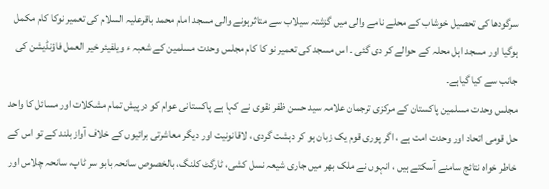سرگودھا کی تحصیل خوشاب کے محلے نامے والی میں گزشتہ سیلاب سے متاثرہونے والی مسجد امام محمد باقرعلیہ السلام کی تعمیر نوکا کام مکمل ہوگیا اور مسجد اہل محلہ کے حوالے کر دی گئی ۔ اس مسجد کی تعمیر نو کا کام مجلس وحدت مسلمین کے شعبہ ء ویلفیئر خیر العمل فاؤنڈیشن کی جانب سے کیا گیاہے۔
مجلس وحدت مسلمین پاکستان کے مرکزی ترجمان علامہ سید حسن ظفر نقوی نے کہا ہے پاکستانی عوام کو درپیش تمام مشکلات اور مسائل کا واحد حل قومی اتحاد اور وحدت امت ہے ، اگر پوری قوم یک زبان ہو کر دہشت گردی ، لاقانونیت اور دیگر معاشرتی برائیوں کے خلاف آواز بلند کے تو اس کے خاطر خواہ نتائج سامنے آسکتے ہیں ، انہوں نے ملک بھر میں جاری شیعہ نسل کشی، ٹارگٹ کلنگ، بالخصوص سانحہ بابو سر ٹاپ، سانحہ چلاس اور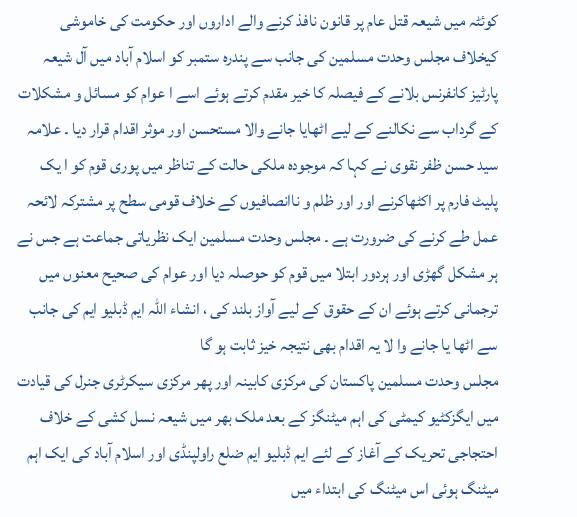کوئٹہ میں شیعہ قتل عام پر قانون نافذ کرنے والے اداروں اور حکومت کی خاموشی کیخلاف مجلس وحدت مسلمین کی جانب سے پندرہ ستمبر کو اسلام آباد میں آل شیعہ پارٹیز کانفرنس بلانے کے فیصلہ کا خیر مقدم کرتے ہوئے اسے ا عوام کو مسائل و مشکلات کے گرداب سے نکالنے کے لیے اٹھایا جانے والا مستحسن اور موثر اقدام قرار دیا ۔ علامہ سید حسن ظفر نقوی نے کہا کہ موجودہ ملکی حالت کے تناظر میں پوری قوم کو ا یک پلیٹ فارم پر اکٹھاکرنے اور اور ظلم و ناانصافیوں کے خلاف قومی سطح پر مشترکہ لائحہ عمل طے کرنے کی ضرورت ہے ۔ مجلس وحدت مسلمین ایک نظریاتی جماعت ہے جس نے ہر مشکل گھڑی اور ہردور ابتلا میں قوم کو حوصلہ دیا اور عوام کی صحیح معنوں میں ترجمانی کرتے ہوئے ان کے حقوق کے لیے آواز بلند کی ، انشاء اللہ ایم ڈبلیو ایم کی جانب سے اٹھا یا جانے وا لا یہ اقدام بھی نتیجہ خیز ثابت ہو گا
مجلس وحدت مسلمین پاکستان کی مرکزی کابینہ اور پھر مرکزی سیکرٹری جنرل کی قیادت میں ایگزکٹیو کیمٹی کی اہم میٹنگز کے بعد ملک بھر میں شیعہ نسل کشی کے خلاف احتجاجی تحریک کے آغاز کے لئے ایم ڈبلیو ایم ضلع راولپنڈی اور اسلام آباد کی ایک اہم میٹنگ ہوئی اس میٹنگ کی ابتداء میں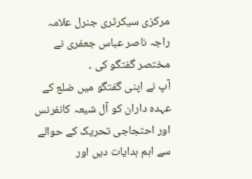مرکزی سیکرٹری جنرل علامہ راجہ ناصر عباس جعفری نے مختصر گفتگو کی ۔
آپ نے اپنی گفتگو میں ضلع کے عہدہ داران کو آل شیعہ کانفرنس اور احتجاجی تحریک کے حوالے سے اہم ہدایات دیں اور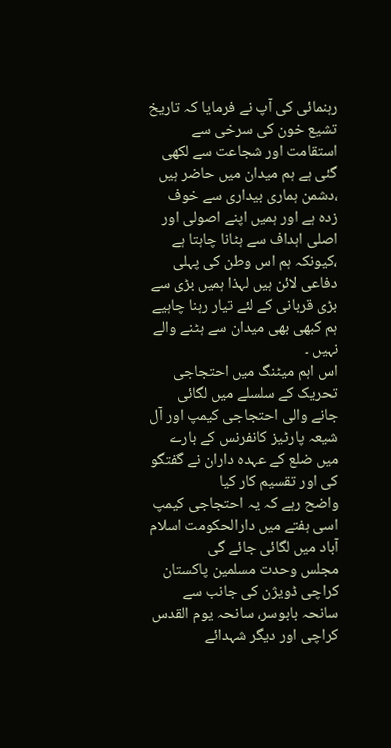رہنمائی کی آپ نے فرمایا کہ تاریخ تشیع خون کی سرخی سے استقامت اور شجاعت سے لکھی گئی ہے ہم میدان میں حاضر ہیں ،دشمن ہماری بیداری سے خوف زدہ ہے اور ہمیں اپنے اصولی اور اصلی اہداف سے ہٹانا چاہتا ہے ،کیونکہ ہم اس وطن کی پہلی دفاعی لائن ہیں لہذا ہمیں بڑی سے بڑی قربانی کے لئے تیار رہنا چاہیے ہم کبھی بھی میدان سے ہٹنے والے نہیں ۔
اس اہم میٹنگ میں احتجاجی تحریک کے سلسلے میں لگائی جانے والی احتجاجی کیمپ اور آل شیعہ پارٹیز کانفرنس کے بارے میں ضلع کے عہدہ داران نے گفتگو کی اور تقسیم کار کیا
واضح رہے کہ یہ احتجاجی کیمپ اسی ہفتے میں دارالحکومت اسلام آباد میں لگائی جائے گی
مجلس وحدت مسلمین پاکستان کراچی ڈویژن کی جانب سے سانحہ بابوسر، سانحہ یوم القدس کراچی اور دیگر شہدائے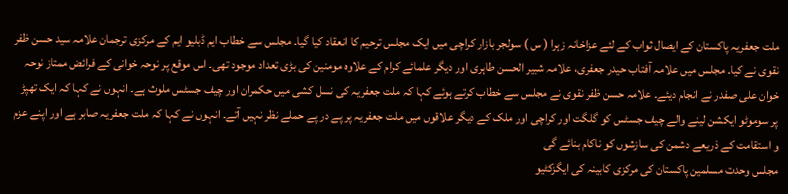ملت جعفریہ پاکستان کے ایصال ثواب کے لئے عزاخانہ زہرا ( س ) سولجر بازار کراچی میں ایک مجلس ترحیم کا انعقاد کیا گیا۔ مجلس سے خطاب ایم ڈبلیو ایم کے مرکزی ترجمان علامہ سید حسن ظفر نقوی نے کیا۔ مجلس میں علامہ آفتاب حیدر جعفری، علامہ شبیر الحسن طاہری اور دیگر علمائے کرام کے علاوہ مومنین کی بڑی تعداد موجود تھی۔ اس موقع پر نوحہ خوانی کے فرائض ممتاز نوحہ خوان علی صفدر نے انجام دیئے۔ علامہ حسن ظفر نقوی نے مجلس سے خطاب کرتے ہوئے کہا کہ ملت جعفریہ کی نسل کشی میں حکمران اور چیف جسٹس ملوث ہے۔ انہوں نے کہا کہ ایک تھپڑ پر سوموٹو ایکشن لینے والے چیف جسٹس کو گلگت اور کراچی اور ملک کے دیگر علاقوں میں ملت جعفریہ پر پے در پے حملے نظر نہیں آتے۔ انہوں نے کہا کہ ملت جعفریہ صابر ہے اور اپنے عزم و استقامت کے ذریعے دشمن کی سازشوں کو ناکام بنائے گی
مجلس وحدت مسلمین پاکستان کی مرکزی کابینہ کی ایگزکٹیو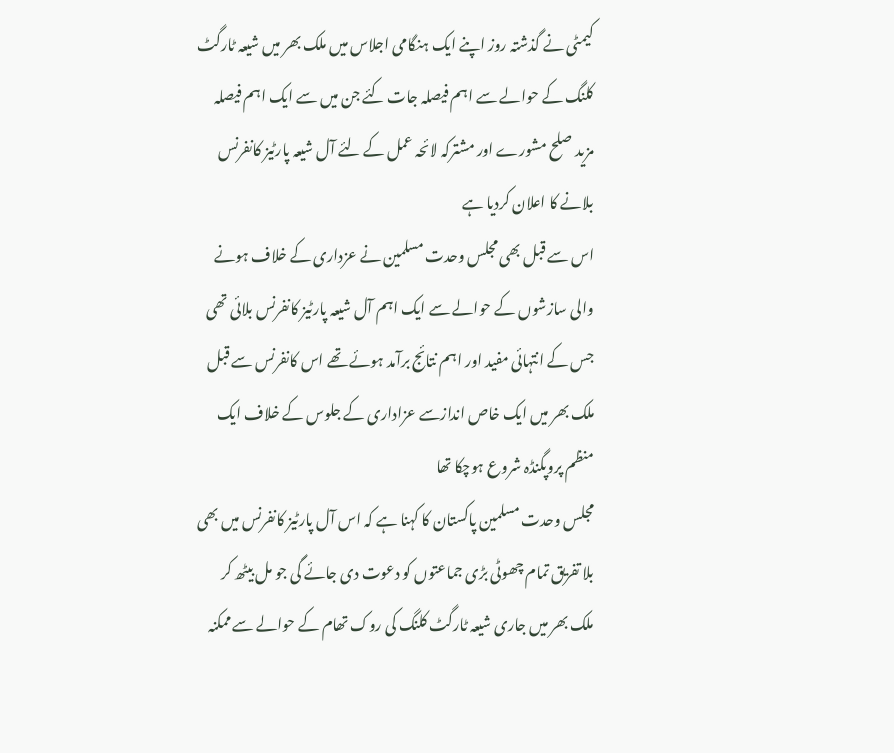کیمٹی نے گذشتہ روز اپنے ایک ہنگامی اجلاس میں ملک بھر میں شیعہ ٹارگٹ کلنگ کے حوالے سے اہم فیصلہ جات کئے جن میں سے ایک اہم فیصلہ مزید صلح مشورے اور مشترکہ لائحہ عمل کے لئے آل شیعہ پارٹیز کانفرنس بلانے کا اعلان کردیا ہے
اس سے قبل بھی مجلس وحدت مسلمین نے عزداری کے خلاف ہونے والی سازشوں کے حوالے سے ایک اہم آل شیعہ پارٹیز کانفرنس بلائی تھی جس کے انتہائی مفید اور اہم نتائج برآمد ہوئے تھے اس کانفرنس سے قبل ملک بھر میں ایک خاص اندازسے عزاداری کے جلوس کے خلاف ایک منظم پروپگنڈہ شروع ہوچکا تھا
مجلس وحدت مسلمین پاکستان کا کہنا ہے کہ اس آل پارٹیز کانفرنس میں بھی بلا تفریق تمام چھوٹی بڑی جماعتوں کو دعوت دی جائے گی جو مل بیٹھ کر ملک بھر میں جاری شیعہ ٹارگٹ کلنگ کی روک تھام کے حوالے سے ممکنہ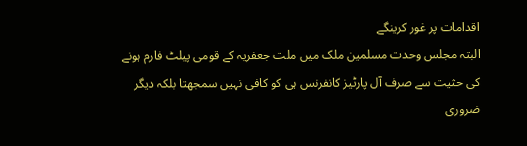اقدامات پر غور کرینگے
البتہ مجلس وحدت مسلمین ملک میں ملت جعفریہ کے قومی پیلٹ فارم ہونے کی حثیت سے صرف آل پارٹیز کانفرنس ہی کو کافی نہیں سمجھتا بلکہ دیگر ضروری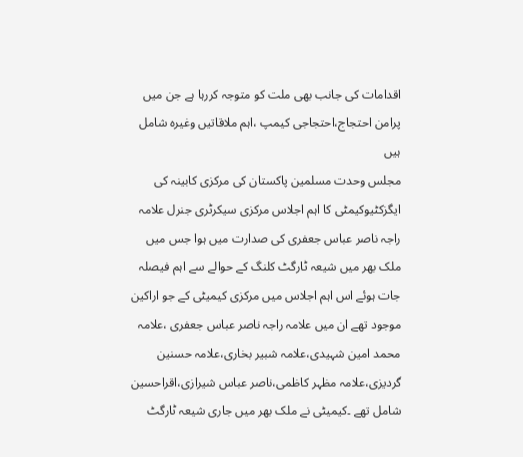اقدامات کی جانب بھی ملت کو متوجہ کررہا ہے جن میں پرامن احتجاج،احتجاجی کیمپ ،اہم ملاقاتیں وغیرہ شامل ہیں
مجلس وحدت مسلمین پاکستان کی مرکزی کابینہ کی ایگزکٹیوکیمٹی کا اہم اجلاس مرکزی سیکرٹری جنرل علامہ راجہ ناصر عباس جعفری کی صدارت میں ہوا جس میں ملک بھر میں شیعہ ٹارگٹ کلنگ کے حوالے سے اہم فیصلہ جات ہوئے اس اہم اجلاس میں مرکزی کیمیٹی کے جو اراکین موجود تھے ان میں علامہ راجہ ناصر عباس جعفری ،علامہ محمد امین شہیدی،علامہ شبیر بخاری،علامہ حسنین گردیزی،علامہ مظہر کاظمی،ناصر عباس شیرازی،اقراحسین شامل تھے ۔کیمیٹی نے ملک بھر میں جاری شیعہ ٹارگٹ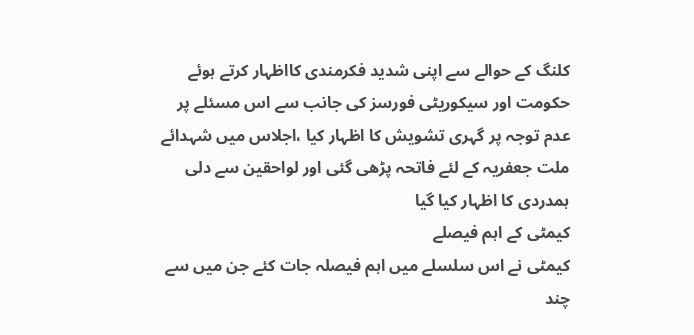کلنگ کے حوالے سے اپنی شدید فکرمندی کااظہار کرتے ہوئے حکومت اور سیکوریٹی فورسز کی جانب سے اس مسئلے پر عدم توجہ پر گہری تشویش کا اظہار کیا ،اجلاس میں شہدائے ملت جعفریہ کے لئے فاتحہ پڑھی گئی اور لواحقین سے دلی ہمدردی کا اظہار کیا گیا
کیمٹی کے اہم فیصلے
کیمٹی نے اس سلسلے میں اہم فیصلہ جات کئے جن میں سے چند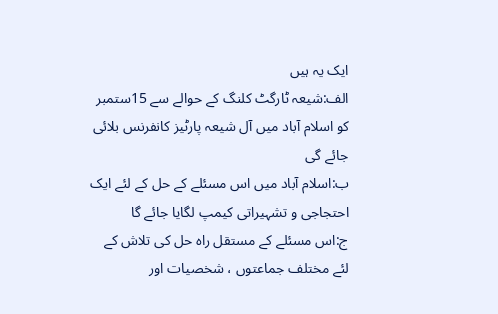ایک یہ ہیں
الف:شیعہ ٹارگٹ کلنگ کے حوالے سے 15ستمبر کو اسلام آباد میں آل شیعہ پارٹیز کانفرنس بلائی جائے گی
ب:اسلام آباد میں اس مسئلے کے حل کے لئے ایک احتجاجی و تشہیراتی کیمپ لگایا جائے گا
ج:اس مسئلے کے مستقل راہ حل کی تلاش کے لئے مختلف جماعتوں ، شخصیات اور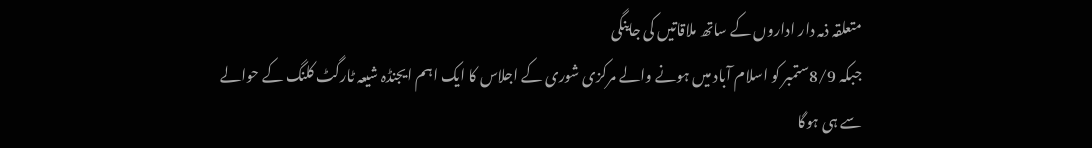متعلقہ ذمہ دار اداروں کے ساتھ ملاقاتیں کی جاینگی
جبکہ 8/9ستمبر کو اسلام آباد میں ہونے والے مرکزی شوری کے اجلاس کا ایک اہم ایجنڈہ شیعہ ٹارگٹ کلنگ کے حوالے سے ہی ہوگا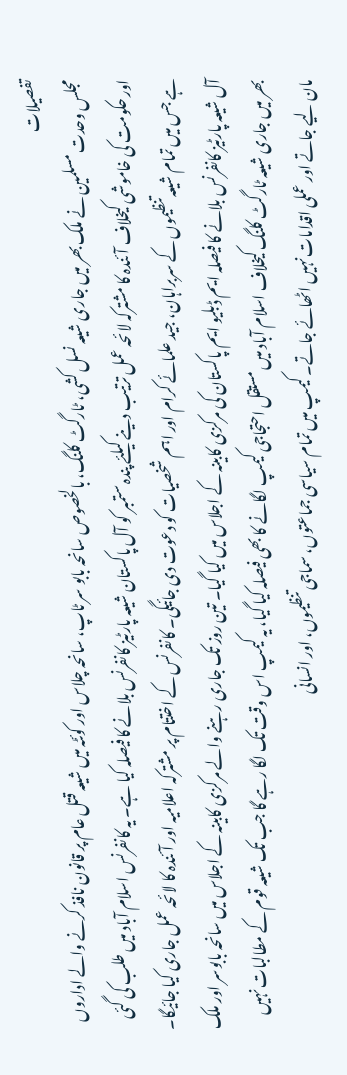تفصیلات
مجلس وحدت مسلمین نے ملک بھر میں جاری شیعہ نسل کشی، ٹارگٹ کلنگ، بالخصوص سانحہ بابو سر ٹاپ، سانحہ چلاس اور کوئٹہ میں شیعہ قتل عام پر قانون نافذ کرنے والے اداروں اور حکومت کی خاموشی کیخلاف آئندہ کا مشترکہ لائحہ عمل ترتیب دینے کیلئے پندہ ستمبر کو آل پاکستان شیعہ پارٹیز کانفرنس بلانے کا فیصلہ کیا ہے۔ یہ کانفرنس اسلام آباد میں طلب کی گئی ہے جس میں تمام شیعہ تنظیموں کے سربراہان، جید علمائے کرام اور اہم شخصیات کو دعوت دی جائیگی۔ کانفرنس کے اختتام پر مشترکہ اعلامیہ اور آئندہ کا لائحہ عمل جاری کیا جائیگا۔
آل شیعہ پارٹیز کانفرنس بلانے کا فیصلہ ایم ڈبلیو ایم پاکستان کی مرکزی کابینہ کے اجلاس میں کیا گیا۔ تین روز تک جاری رہنے والے مرکزی کابینہ کے اجلاس میں سانحہ بابوسر اور ملک بھر میں جاری شیعہ ٹارگٹ کلنگ کیخلاف اسلام آباد میں مستقل احتجاجی کیمپ لگانے کا بھی فیصلہ کیا گیا، یہ کیمپ اس وقت تک لگا رہے گا جب تک شیعہ قوم کے مطالبات نہیں مان لیے جاتے اور عملی اقدامات نہیں اٹھائے جاتے۔ کیمپ میں تمام سیاسی جماعتوں، سماجی تنظیموں، اور انسانی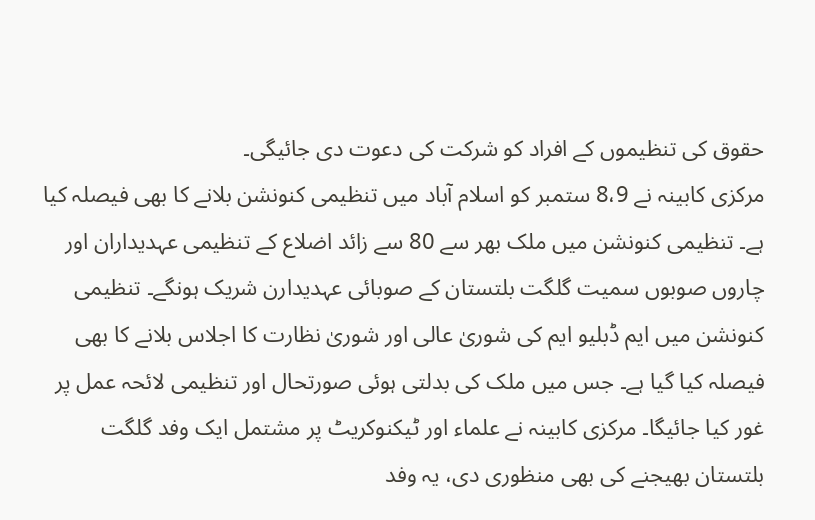حقوق کی تنظیموں کے افراد کو شرکت کی دعوت دی جائیگی۔
مرکزی کابینہ نے 8،9 ستمبر کو اسلام آباد میں تنظیمی کنونشن بلانے کا بھی فیصلہ کیا ہے۔ تنظیمی کنونشن میں ملک بھر سے 80 سے زائد اضلاع کے تنظیمی عہدیداران اور چاروں صوبوں سمیت گلگت بلتستان کے صوبائی عہدیدارن شریک ہونگے۔ تنظیمی کنونشن میں ایم ڈبلیو ایم کی شوریٰ عالی اور شوریٰ نظارت کا اجلاس بلانے کا بھی فیصلہ کیا گیا ہے۔ جس میں ملک کی بدلتی ہوئی صورتحال اور تنظیمی لائحہ عمل پر غور کیا جائیگا۔ مرکزی کابینہ نے علماء اور ٹیکنوکریٹ پر مشتمل ایک وفد گلگت بلتستان بھیجنے کی بھی منظوری دی، یہ وفد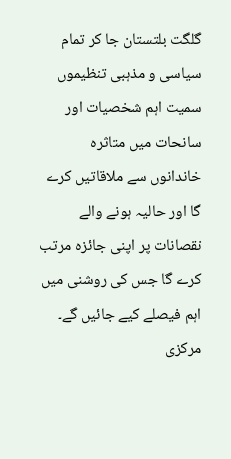گلگت بلتستان جا کر تمام سیاسی و مذہبی تنظیموں سمیت اہم شخصیات اور سانحات میں متاثرہ خاندانوں سے ملاقاتیں کرے گا اور حالیہ ہونے والے نقصانات پر اپنی جائزہ مرتب کرے گا جس کی روشنی میں اہم فیصلے کیے جائیں گے۔
مرکزی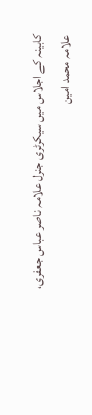کابینہ کے اجلاس میں سیکرٹری جنرل علامہ ناصر عباس جعفری، علامہ محمد امین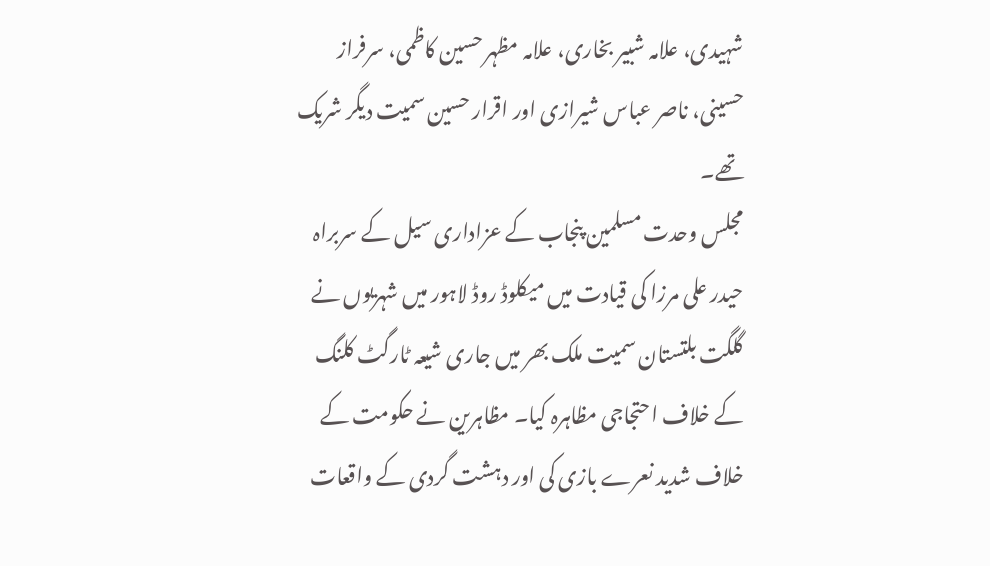شہیدی، علامہ شبیر بخاری، علامہ مظہر حسین کاظمی، سرفراز حسینی، ناصر عباس شیرازی اور اقرار حسین سمیت دیگر شریک تھے۔
مجلس وحدت مسلمین پنجاب کے عزاداری سیل کے سربراہ حیدر علی مرزا کی قیادت میں میکلوڈ روڈ لاہور میں شہریوں نے گلگت بلتستان سمیت ملک بھر میں جاری شیعہ ٹارگٹ کلنگ کے خلاف احتجاجی مظاہرہ کیا۔ مظاہرین نے حکومت کے خلاف شدید نعرے بازی کی اور دہشت گردی کے واقعات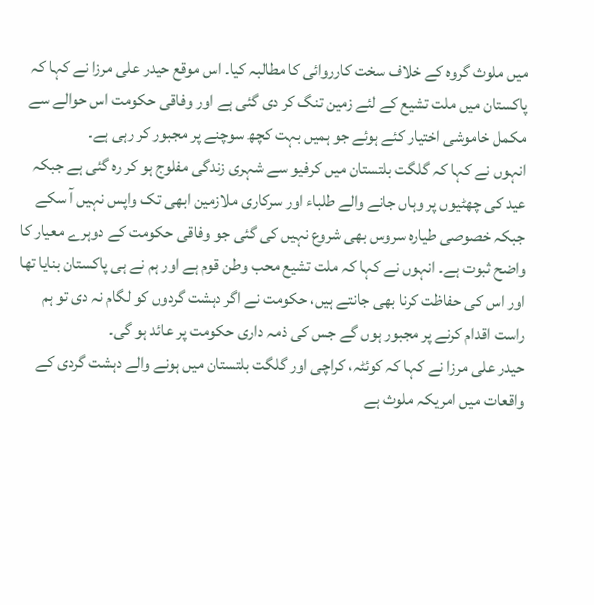میں ملوث گروہ کے خلاف سخت کارروائی کا مطالبہ کیا۔ اس موقع حیدر علی مرزا نے کہا کہ پاکستان میں ملت تشیع کے لئے زمین تنگ کر دی گئی ہے اور وفاقی حکومت اس حوالے سے مکمل خاموشی اختیار کئے ہوئے جو ہمیں بہت کچھ سوچنے پر مجبور کر رہی ہے۔
انہوں نے کہا کہ گلگت بلتستان میں کرفیو سے شہری زندگی مفلوج ہو کر رہ گئی ہے جبکہ عید کی چھٹیوں پر وہاں جانے والے طلباء اور سرکاری ملازمین ابھی تک واپس نہیں آ سکے جبکہ خصوصی طیارہ سروس بھی شروع نہیں کی گئی جو وفاقی حکومت کے دوہرے معیار کا واضح ثبوت ہے۔ انہوں نے کہا کہ ملت تشیع محب وطن قوم ہے اور ہم نے ہی پاکستان بنایا تھا اور اس کی حفاظت کرنا بھی جانتے ہیں، حکومت نے اگر دہشت گردوں کو لگام نہ دی تو ہم راست اقدام کرنے پر مجبور ہوں گے جس کی ذمہ داری حکومت پر عائد ہو گی۔
حیدر علی مرزا نے کہا کہ کوئٹہ، کراچی اور گلگت بلتستان میں ہونے والے دہشت گردی کے واقعات میں امریکہ ملوث ہے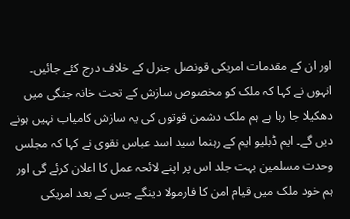اور ان کے مقدمات امریکی قونصل جنرل کے خلاف درج کئے جائیں۔ انہوں نے کہا کہ ملک کو مخصوص سازش کے تحت خانہ جنگی میں دھکیلا جا رہا ہے ہم ملک دشمن قوتوں کی یہ سازش کامیاب نہیں ہونے دیں گے۔ ایم ڈبلیو ایم کے رہنما سید اسد عباس نقوی نے کہا کہ مجلس وحدت مسلمین بہت جلد اس پر اپنے لائحہ عمل کا اعلان کرئے گی اور ہم خود ملک میں قیام امن کا فارمولا دینگے جس کے بعد امریکی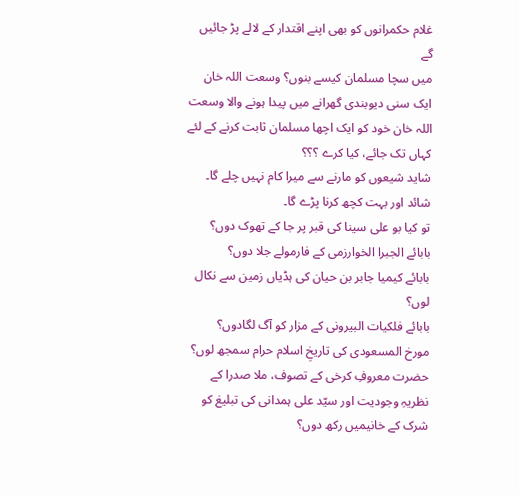غلام حکمرانوں کو بھی اپنے اقتدار کے لالے پڑ جائیں گے
میں سچا مسلمان کیسے بنوں؟ وسعت اللہ خان
ایک سنی دیوبندی گھرانے میں پیدا ہونے والا وسعت اللہ خان خود کو ایک اچھا مسلمان ثابت کرنے کے لئے کہاں تک جائے، کیا کرے ؟؟؟
شاید شیعوں کو مارنے سے میرا کام نہیں چلے گا۔ شائد اور بہت کچھ کرنا پڑے گا۔
تو کیا بو علی سینا کی قبر پر جا کے تھوک دوں؟
بابائے الجبرا الخوارزمی کے فارمولے جلا دوں؟
بابائے کیمیا جابر بن حیان کی ہڈیاں زمین سے نکال لوں؟
بابائے فلکیات البیرونی کے مزار کو آگ لگادوں؟
مورخ المسعودی کی تاریخِ اسلام حرام سمجھ لوں؟
حضرت معروفِ کرخی کے تصوف، ملا صدرا کے نظریہِ وجودیت اور سیّد علی ہمدانی کی تبلیغ کو شرک کے خانیمیں رکھ دوں؟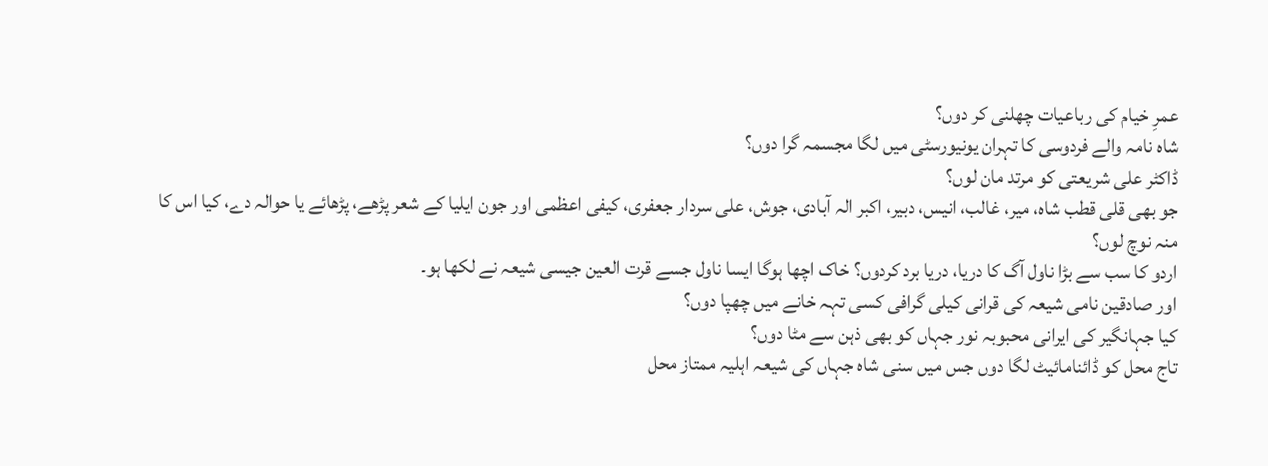عمرِ خیام کی رباعیات چھلنی کر دوں؟
شاہ نامہ والے فردوسی کا تہران یونیورسٹی میں لگا مجسمہ گرا دوں؟
ڈاکٹر علی شریعتی کو مرتد مان لوں؟
جو بھی قلی قطب شاہ، میر، غالب، انیس، دبیر، اکبر الہ آبادی، جوش، علی سردار جعفری، کیفی اعظمی اور جون ایلیا کے شعر پڑھے، پڑھائے یا حوالہ دے، کیا اس کا منہ نوچ لوں؟
اردو کا سب سے بڑا ناول آگ کا دریا، دریا برد کردوں؟ خاک اچھا ہوگا ایسا ناول جسے قرت العین جیسی شیعہ نے لکھا ہو۔
اور صادقین نامی شیعہ کی قرانی کیلی گرافی کسی تہہ خانے میں چھپا دوں؟
کیا جہانگیر کی ایرانی محبوبہ نور جہاں کو بھی ذہن سے مٹا دوں؟
تاج محل کو ڈائنامائیٹ لگا دوں جس میں سنی شاہ جہاں کی شیعہ اہلیہ ممتاز محل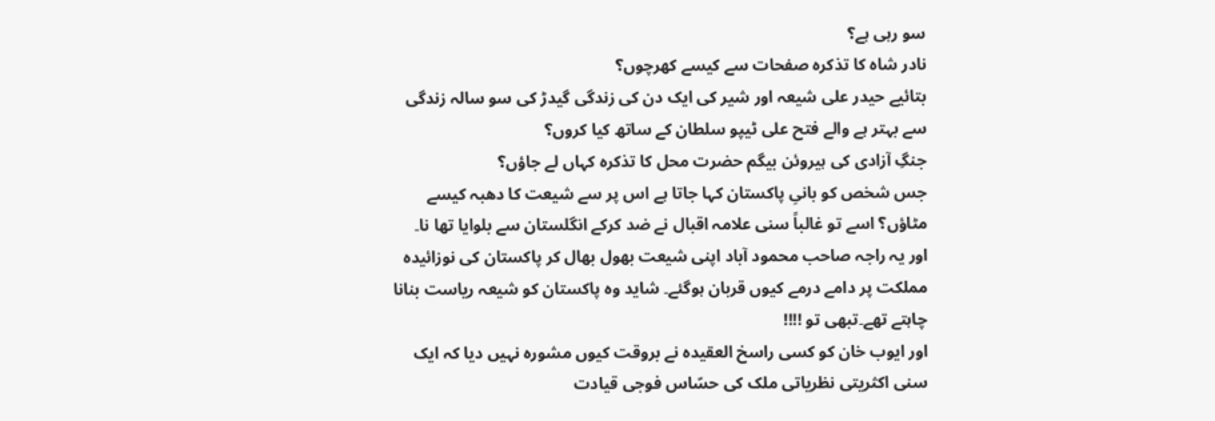سو رہی ہے؟
نادر شاہ کا تذکرہ صفحات سے کیسے کھرچوں؟
بتائیے حیدر علی شیعہ اور شیر کی ایک دن کی زندگی گیدڑ کی سو سالہ زندگی سے بہتر ہے والے فتح علی ٹیپو سلطان کے ساتھ کیا کروں؟
جنگِ آزادی کی ہیروئن بیگم حضرت محل کا تذکرہ کہاں لے جاؤں؟
جس شخص کو بانیِ پاکستان کہا جاتا ہے اس پر سے شیعت کا دھبہ کیسے مٹاؤں؟ اسے تو غالباً سنی علامہ اقبال نے ضد کرکے انگلستان سے بلوایا تھا نا۔
اور یہ راجہ صاحب محمود آباد اپنی شیعت بھول بھال کر پاکستان کی نوزائیدہ مملکت پر دامے درمے کیوں قربان ہوگئے۔ شاید وہ پاکستان کو شیعہ ریاست بنانا چاہتے تھے۔تبھی تو !!!!
اور ایوب خان کو کسی راسخ العقیدہ نے بروقت کیوں مشورہ نہیں دیا کہ ایک سنی اکثریتی نظریاتی ملک کی حسّاس فوجی قیادت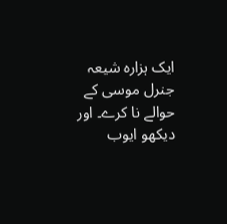ایک ہزارہ شیعہ جنرل موسی کے حوالے نا کرے۔ اور دیکھو ایوب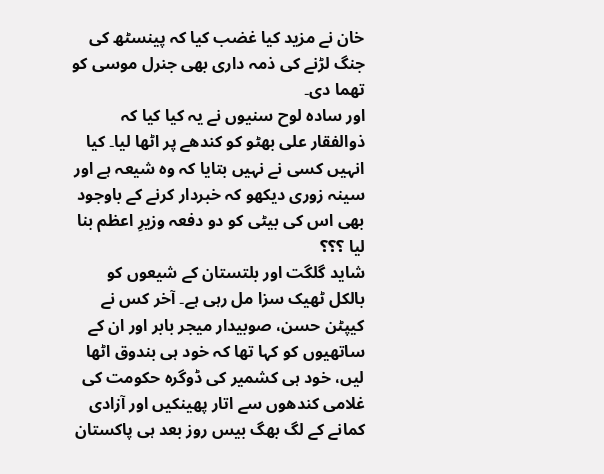خان نے مزید کیا غضب کیا کہ پینسٹھ کی جنگ لڑنے کی ذمہ داری بھی جنرل موسی کو تھما دی۔
اور سادہ لوح سنیوں نے یہ کیا کیا کہ ذوالفقار علی بھٹو کو کندھے پر اٹھا لیا۔ کیا انہیں کسی نے نہیں بتایا کہ وہ شیعہ ہے اور سینہ زوری دیکھو کہ خبردار کرنے کے باوجود بھی اس کی بیٹی کو دو دفعہ وزیرِ اعظم بنا لیا ؟؟؟
شاید گلگت اور بلتستان کے شیعوں کو بالکل ٹھیک سزا مل رہی ہے۔ آخر کس نے کیپٹن حسن، صوبیدار میجر بابر اور ان کے ساتھیوں کو کہا تھا کہ خود ہی بندوق اٹھا لیں، خود ہی کشمیر کی ڈوگرہ حکومت کی غلامی کندھوں سے اتار پھینکیں اور آزادی کمانے کے لگ بھگ بیس روز بعد ہی پاکستان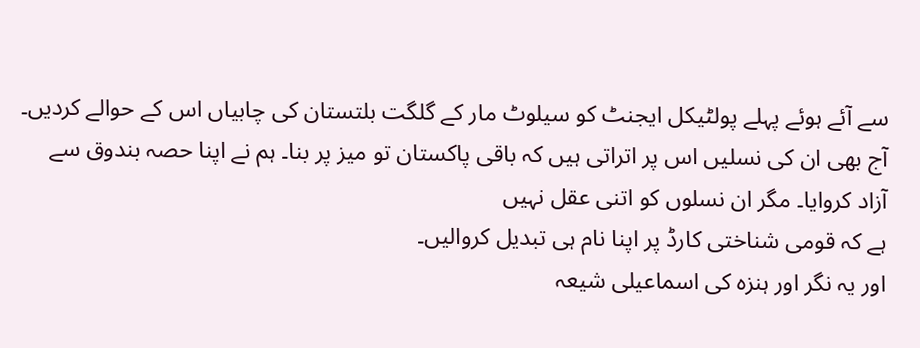سے آئے ہوئے پہلے پولٹیکل ایجنٹ کو سیلوٹ مار کے گلگت بلتستان کی چابیاں اس کے حوالے کردیں۔ آج بھی ان کی نسلیں اس پر اتراتی ہیں کہ باقی پاکستان تو میز پر بنا۔ ہم نے اپنا حصہ بندوق سے آزاد کروایا۔ مگر ان نسلوں کو اتنی عقل نہیں
ہے کہ قومی شناختی کارڈ پر اپنا نام ہی تبدیل کروالیں۔
اور یہ نگر اور ہنزہ کی اسماعیلی شیعہ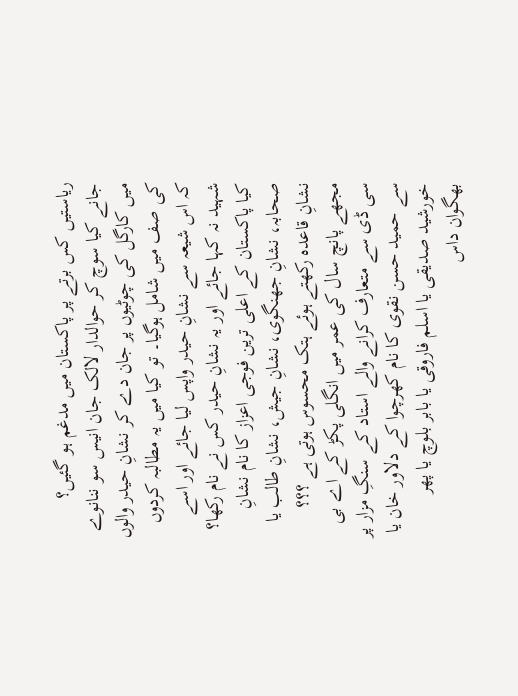ریاستیں کس برتے پر پاکستان میں مدغم ہو گئیں؟
جانے کیا سوچ کر حوالدار لالک جان انیس سو ننانوے میں کارگل کی چوٹیوں پر جان دے کر نشانِ حیدر والوں کی صف میں شامل ہوگیا۔ تو کیا میں یہ مطالبہ کردوں کہ اس شیعہ سے نشانِ حیدر واپس لیا جائے اور اسے شہید نہ کہا جائے اور یہ نشانِ حیدر کس نے نام رکھا؟ کیا پاکستان کے اعلی ترین فوجی اعزاز کا نام نشانِ صحابہ، نشانِ جھنگوی، نشانِ جیش، نشانِ طالب یا نشانِ قاعدہ رکھتے ہوئے ہتک محسوس ہوتی ہے ؟؟؟
مجھے پانچ سال کی عمر میں انگلی پکڑ کے اے بی سی ڈی سے متعارف کرانے والے استاد کے سنگِ مزار پر سے حمید حسن نقوی کا نام کھرچوا کے دلاور خان یا خورشید صدیقی یا اسلم فاروقی یا بابر بلوچ یا پھر بھگوان داس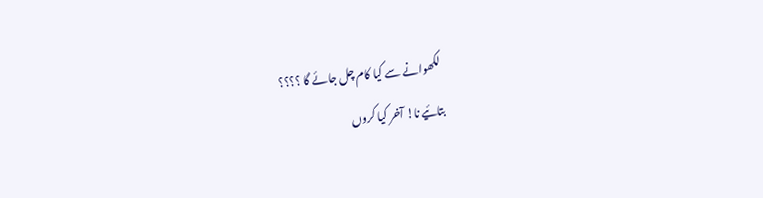لکھوانے سے کیا کام چل جائے گا ؟؟؟؟
بتائیے نا! آخر کیا کروں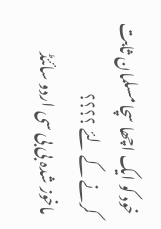خود کو ایک اچھا سچا مسلمان ثابت کرنے کے لئے ؟؟؟؟
ماخوز شدہ بی بی سی اردو سائئڈ